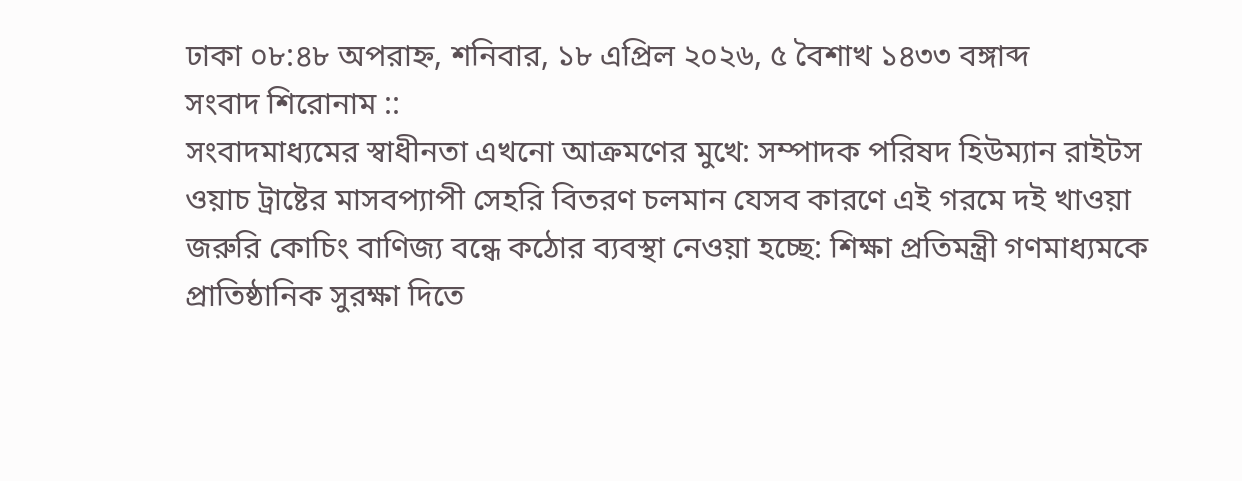ঢাকা ০৮:৪৮ অপরাহ্ন, শনিবার, ১৮ এপ্রিল ২০২৬, ৫ বৈশাখ ১৪৩৩ বঙ্গাব্দ
সংবাদ শিরোনাম ::
সংবাদমাধ্যমের স্বাধীনতা এখনো আক্রমণের মুখে: সম্পাদক পরিষদ হিউম্যান রাইটস ওয়াচ ট্রাষ্টের মাসবপ্যাপী সেহরি বিতরণ চলমান যেসব কারণে এই গরমে দই খাওয়া জরুরি কোচিং বাণিজ্য বন্ধে কঠোর ব্যবস্থা নেওয়া হচ্ছে: শিক্ষা প্রতিমন্ত্রী গণমাধ্যমকে প্রাতিষ্ঠানিক সুরক্ষা দিতে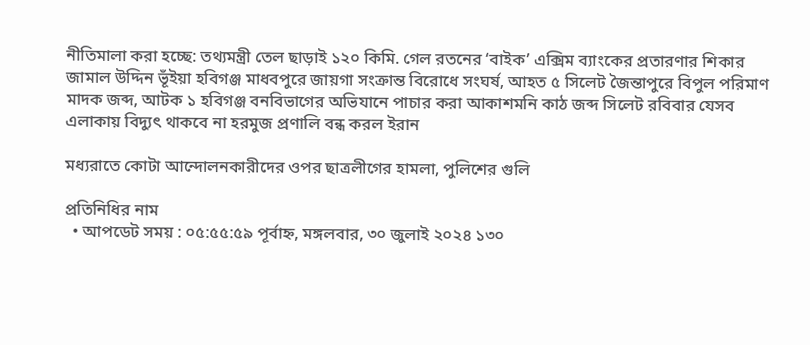নীতিমালা করা হচ্ছে: তথ্যমন্ত্রী তেল ছাড়াই ১২০ কিমি. গেল রতনের ‘বাইক’ এক্সিম ব্যাংকের প্রতারণার শিকার জামাল উদ্দিন ভূঁইয়া হবিগঞ্জ মাধবপুরে জায়গা সংক্রান্ত বিরোধে সংঘর্ষ, আহত ৫ সিলেট জৈন্তাপুরে বিপুল পরিমাণ মাদক জব্দ, আটক ১ হবিগঞ্জ বনবিভাগের অভিযানে পাচার করা আকাশমনি কাঠ জব্দ সিলেট রবিবার যেসব এলাকায় বিদ্যুৎ থাকবে না হরমুজ প্রণালি বন্ধ করল ইরান

মধ্যরাতে কোটা আন্দোলনকারীদের ওপর ছাত্রলীগের হামলা, পুলিশের গুলি

প্রতিনিধির নাম
  • আপডেট সময় : ০৫:৫৫:৫৯ পূর্বাহ্ন, মঙ্গলবার, ৩০ জুলাই ২০২৪ ১৩০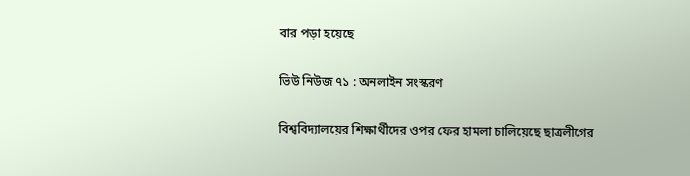বার পড়া হয়েছে

ভিউ নিউজ ৭১ : অনলাইন সংস্করণ

বিশ্ববিদ্যালয়ের শিক্ষার্থীদের ওপর ফের হামলা চালিয়েছে ছাত্রলীগের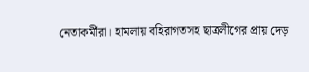নেতাকর্মীরা। হামলায় বহিরাগতসহ ছাত্রলীগের প্রায় দেড়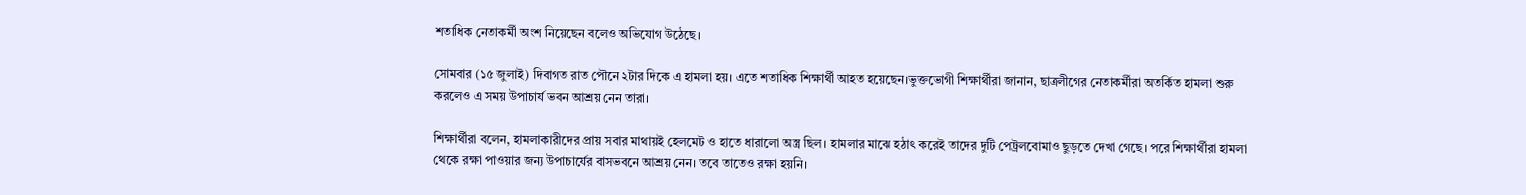শতাধিক নেতাকর্মী অংশ নিয়েছেন বলেও অভিযোগ উঠেছে।

সোমবার (১৫ জুলাই) দিবাগত রাত পৌনে ২টার দিকে এ হামলা হয়। এতে শতাধিক শিক্ষার্থী আহত হয়েছেন।ভুক্তভোগী শিক্ষার্থীরা জানান, ছাত্রলীগের নেতাকর্মীরা অতর্কিত হামলা শুরু করলেও এ সময় উপাচার্য ভবন আশ্রয় নেন তারা।

শিক্ষার্থীরা বলেন, হামলাকারীদের প্রায় সবার মাথায়ই হেলমেট ও হাতে ধারালো অস্ত্র ছিল। হামলার মাঝে হঠাৎ করেই তাদের দুটি পেট্রলবোমাও ছুড়তে দেখা গেছে। পরে শিক্ষার্থীরা হামলা থেকে রক্ষা পাওয়ার জন্য উপাচার্যের বাসভবনে আশ্রয় নেন। তবে তাতেও রক্ষা হয়নি।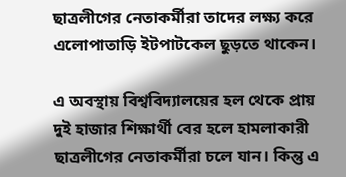ছাত্রলীগের নেতাকর্মীরা তাদের লক্ষ্য করে এলোপাতাড়ি ইটপাটকেল ছুড়তে থাকেন।

এ অবস্থায় বিশ্ববিদ্যালয়ের হল থেকে প্রায় দুই হাজার শিক্ষার্থী বের হলে হামলাকারী ছাত্রলীগের নেতাকর্মীরা চলে যান। কিন্তু এ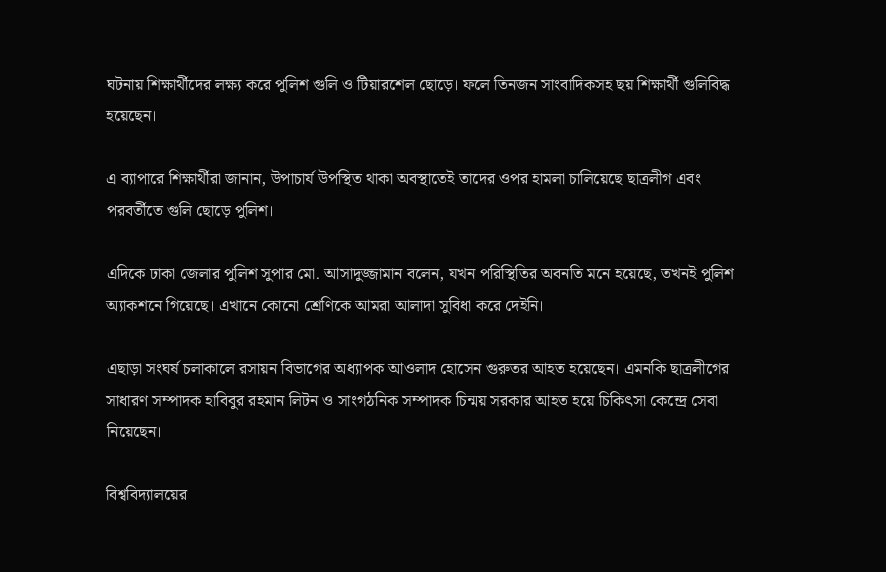ঘটনায় শিক্ষার্থীদের লক্ষ্য করে পুলিশ গুলি ও টিয়ারশেল ছোড়ে। ফলে তিনজন সাংবাদিকসহ ছয় শিক্ষার্থী গুলিবিদ্ধ হয়েছেন।

এ ব্যাপারে শিক্ষার্থীরা জানান, উপাচার্য উপস্থিত থাকা অবস্থাতেই তাদের ওপর হামলা চালিয়েছে ছাত্রলীগ এবং পরবর্তীতে গুলি ছোড়ে পুলিশ।

এদিকে ঢাকা জেলার পুলিশ সুপার মো. আসাদুজ্জামান বলেন, যখন পরিস্থিতির অবনতি মনে হয়েছে, তখনই পুলিশ অ্যাকশনে গিয়েছে। এখানে কোনো শ্রেণিকে আমরা আলাদা সুবিধা করে দেইনি।

এছাড়া সংঘর্ষ চলাকালে রসায়ন বিভাগের অধ্যাপক আওলাদ হোসেন গুরুতর আহত হয়েছেন। এমনকি ছাত্রলীগের সাধারণ সম্পাদক হাবিবুর রহমান লিটন ও সাংগঠনিক সম্পাদক চিন্ময় সরকার আহত হয়ে চিকিৎসা কেন্দ্রে সেবা নিয়েছেন।

বিশ্ববিদ্যালয়ের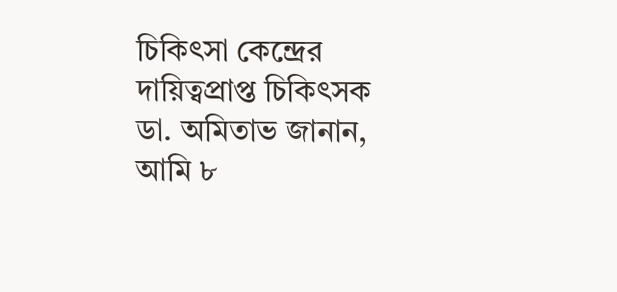চিকিৎসা কেন্দ্রের দায়িত্বপ্রাপ্ত চিকিৎসক ডা. অমিতাভ জানান, আমি ৮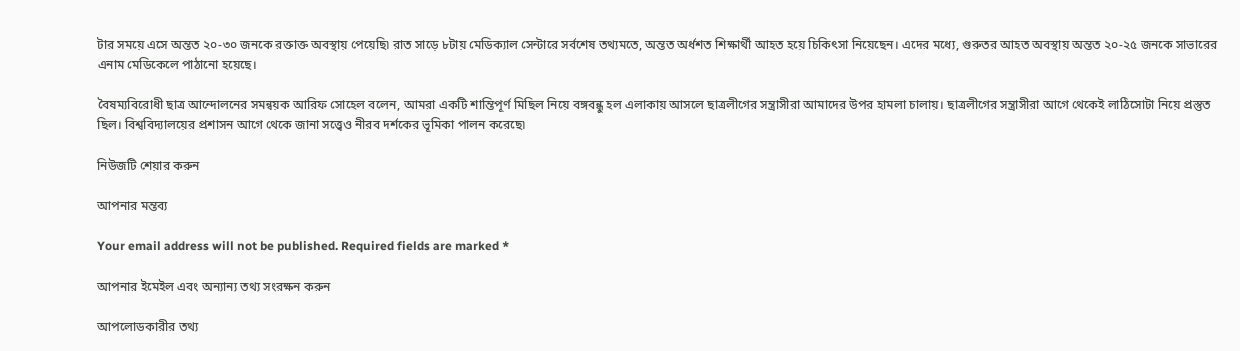টার সময়ে এসে অন্তত ২০-৩০ জনকে রক্তাক্ত অবস্থায় পেয়েছি৷ রাত সাড়ে ৮টায় মেডিক্যাল সেন্টারে সর্বশেষ তথ্যমতে, অন্তত অর্ধশত শিক্ষার্থী আহত হয়ে চিকিৎসা নিয়েছেন। এদের মধ্যে, গুরুতর আহত অবস্থায় অন্তত ২০-২৫ জনকে সাভারের এনাম মেডিকেলে পাঠানো হয়েছে।

বৈষম্যবিরোধী ছাত্র আন্দোলনের সমন্বয়ক আরিফ সোহেল বলেন, আমরা একটি শান্তিপূর্ণ মিছিল নিয়ে বঙ্গবন্ধু হল এলাকায় আসলে ছাত্রলীগের সন্ত্রাসীরা আমাদের উপর হামলা চালায়। ছাত্রলীগের সন্ত্রাসীরা আগে থেকেই লাঠিসোটা নিয়ে প্রস্তুত ছিল। বিশ্ববিদ্যালয়ের প্রশাসন আগে থেকে জানা সত্ত্বেও নীরব দর্শকের ভূমিকা পালন করেছে৷

নিউজটি শেয়ার করুন

আপনার মন্তব্য

Your email address will not be published. Required fields are marked *

আপনার ইমেইল এবং অন্যান্য তথ্য সংরক্ষন করুন

আপলোডকারীর তথ্য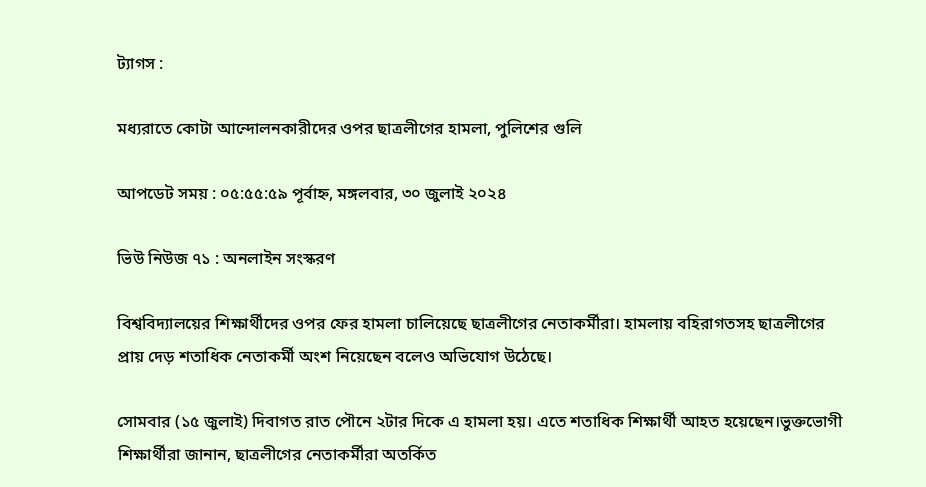ট্যাগস :

মধ্যরাতে কোটা আন্দোলনকারীদের ওপর ছাত্রলীগের হামলা, পুলিশের গুলি

আপডেট সময় : ০৫:৫৫:৫৯ পূর্বাহ্ন, মঙ্গলবার, ৩০ জুলাই ২০২৪

ভিউ নিউজ ৭১ : অনলাইন সংস্করণ

বিশ্ববিদ্যালয়ের শিক্ষার্থীদের ওপর ফের হামলা চালিয়েছে ছাত্রলীগের নেতাকর্মীরা। হামলায় বহিরাগতসহ ছাত্রলীগের প্রায় দেড় শতাধিক নেতাকর্মী অংশ নিয়েছেন বলেও অভিযোগ উঠেছে।

সোমবার (১৫ জুলাই) দিবাগত রাত পৌনে ২টার দিকে এ হামলা হয়। এতে শতাধিক শিক্ষার্থী আহত হয়েছেন।ভুক্তভোগী শিক্ষার্থীরা জানান, ছাত্রলীগের নেতাকর্মীরা অতর্কিত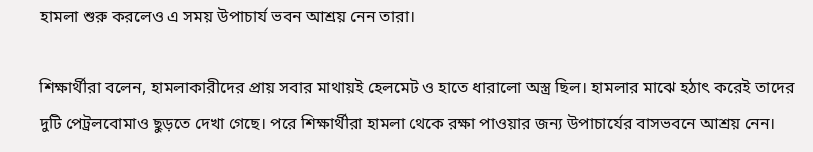হামলা শুরু করলেও এ সময় উপাচার্য ভবন আশ্রয় নেন তারা।

শিক্ষার্থীরা বলেন, হামলাকারীদের প্রায় সবার মাথায়ই হেলমেট ও হাতে ধারালো অস্ত্র ছিল। হামলার মাঝে হঠাৎ করেই তাদের দুটি পেট্রলবোমাও ছুড়তে দেখা গেছে। পরে শিক্ষার্থীরা হামলা থেকে রক্ষা পাওয়ার জন্য উপাচার্যের বাসভবনে আশ্রয় নেন।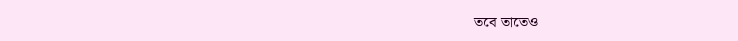তবে তাতেও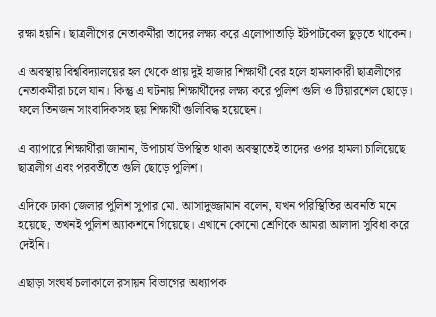রক্ষা হয়নি। ছাত্রলীগের নেতাকর্মীরা তাদের লক্ষ্য করে এলোপাতাড়ি ইটপাটকেল ছুড়তে থাকেন।

এ অবস্থায় বিশ্ববিদ্যালয়ের হল থেকে প্রায় দুই হাজার শিক্ষার্থী বের হলে হামলাকারী ছাত্রলীগের নেতাকর্মীরা চলে যান। কিন্তু এ ঘটনায় শিক্ষার্থীদের লক্ষ্য করে পুলিশ গুলি ও টিয়ারশেল ছোড়ে। ফলে তিনজন সাংবাদিকসহ ছয় শিক্ষার্থী গুলিবিদ্ধ হয়েছেন।

এ ব্যাপারে শিক্ষার্থীরা জানান, উপাচার্য উপস্থিত থাকা অবস্থাতেই তাদের ওপর হামলা চালিয়েছে ছাত্রলীগ এবং পরবর্তীতে গুলি ছোড়ে পুলিশ।

এদিকে ঢাকা জেলার পুলিশ সুপার মো. আসাদুজ্জামান বলেন, যখন পরিস্থিতির অবনতি মনে হয়েছে, তখনই পুলিশ অ্যাকশনে গিয়েছে। এখানে কোনো শ্রেণিকে আমরা আলাদা সুবিধা করে দেইনি।

এছাড়া সংঘর্ষ চলাকালে রসায়ন বিভাগের অধ্যাপক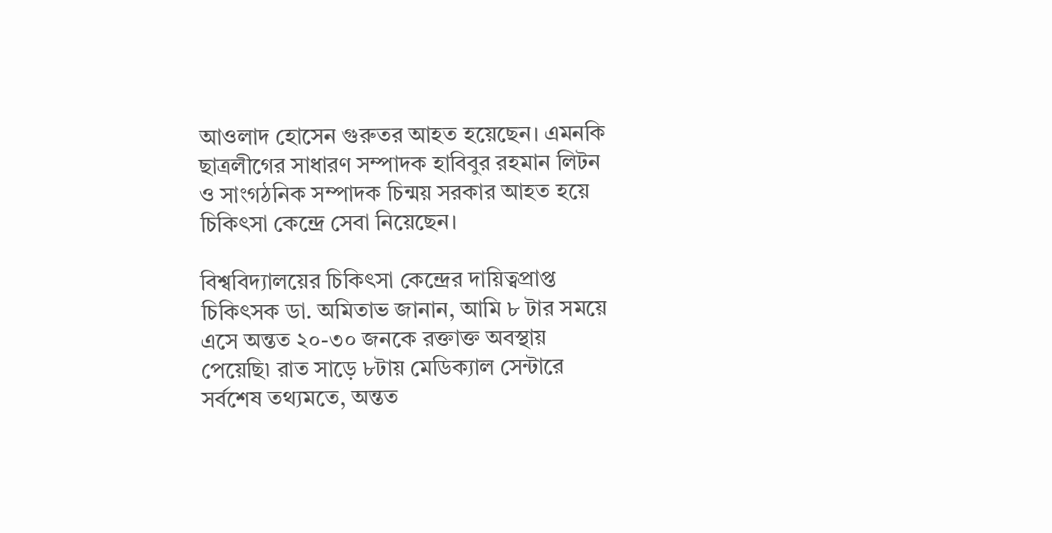আওলাদ হোসেন গুরুতর আহত হয়েছেন। এমনকি ছাত্রলীগের সাধারণ সম্পাদক হাবিবুর রহমান লিটন ও সাংগঠনিক সম্পাদক চিন্ময় সরকার আহত হয়ে চিকিৎসা কেন্দ্রে সেবা নিয়েছেন।

বিশ্ববিদ্যালয়ের চিকিৎসা কেন্দ্রের দায়িত্বপ্রাপ্ত চিকিৎসক ডা. অমিতাভ জানান, আমি ৮ টার সময়ে এসে অন্তত ২০-৩০ জনকে রক্তাক্ত অবস্থায় পেয়েছি৷ রাত সাড়ে ৮টায় মেডিক্যাল সেন্টারে সর্বশেষ তথ্যমতে, অন্তত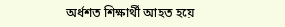অর্ধশত শিক্ষার্থী আহত হয়ে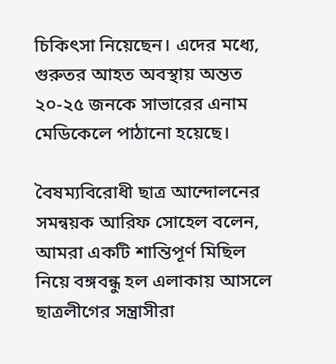চিকিৎসা নিয়েছেন। এদের মধ্যে, গুরুতর আহত অবস্থায় অন্তত ২০-২৫ জনকে সাভারের এনাম মেডিকেলে পাঠানো হয়েছে।

বৈষম্যবিরোধী ছাত্র আন্দোলনের সমন্বয়ক আরিফ সোহেল বলেন, আমরা একটি শান্তিপূর্ণ মিছিল নিয়ে বঙ্গবন্ধু হল এলাকায় আসলে ছাত্রলীগের সন্ত্রাসীরা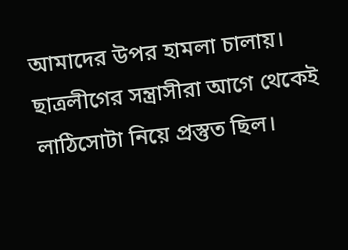আমাদের উপর হামলা চালায়। ছাত্রলীগের সন্ত্রাসীরা আগে থেকেই লাঠিসোটা নিয়ে প্রস্তুত ছিল।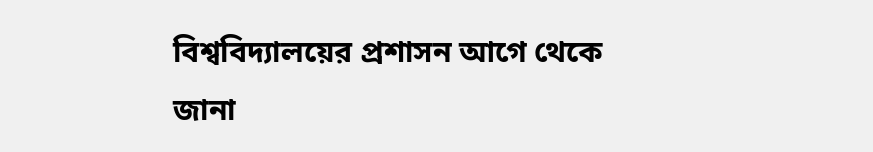বিশ্ববিদ্যালয়ের প্রশাসন আগে থেকে জানা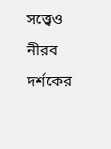সত্ত্বেও নীরব দর্শকের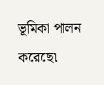ভূমিকা পালন করেছে৷